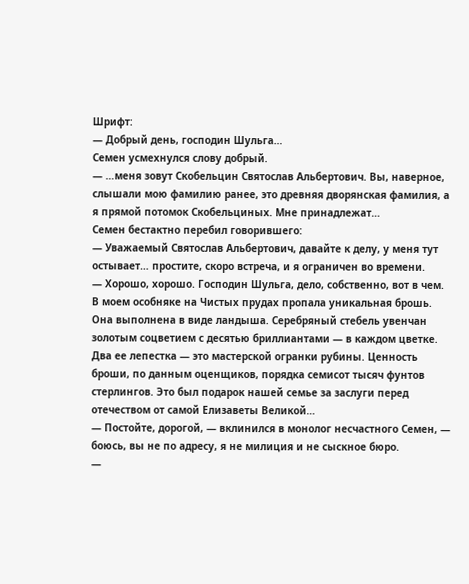Шрифт:
— Добрый день, господин Шульга…
Семен усмехнулся слову добрый.
— …меня зовут Скобельцин Святослав Альбертович. Вы, наверное, слышали мою фамилию ранее, это древняя дворянская фамилия, а я прямой потомок Скобельциных. Мне принадлежат…
Семен бестактно перебил говорившего:
— Уважаемый Святослав Альбертович, давайте к делу, у меня тут остывает… простите, скоро встреча, и я ограничен во времени.
— Хорошо, хорошо. Господин Шульга, дело, собственно, вот в чем. В моем особняке на Чистых прудах пропала уникальная брошь. Она выполнена в виде ландыша. Серебряный стебель увенчан золотым соцветием с десятью бриллиантами — в каждом цветке. Два ее лепестка — это мастерской огранки рубины. Ценность броши, по данным оценщиков, порядка семисот тысяч фунтов стерлингов. Это был подарок нашей семье за заслуги перед отечеством от самой Елизаветы Великой…
— Постойте, дорогой, — вклинился в монолог несчастного Семен, — боюсь, вы не по адресу, я не милиция и не сыскное бюро.
—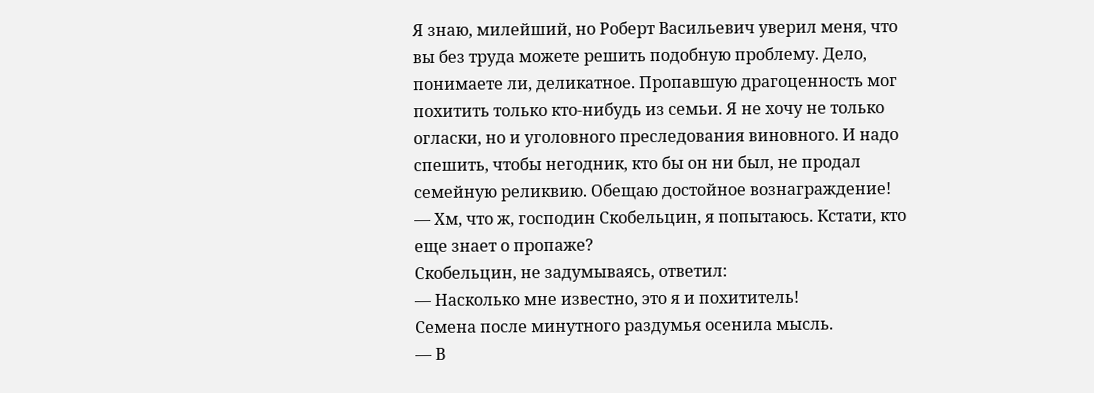Я знаю, милейший, но Роберт Васильевич уверил меня, что вы без труда можете решить подобную проблему. Дело, понимаете ли, деликатное. Пропавшую драгоценность мог похитить только кто-нибудь из семьи. Я не хочу не только огласки, но и уголовного преследования виновного. И надо спешить, чтобы негодник, кто бы он ни был, не продал семейную реликвию. Обещаю достойное вознаграждение!
— Хм, что ж, господин Скобельцин, я попытаюсь. Кстати, кто еще знает о пропаже?
Скобельцин, не задумываясь, ответил:
— Насколько мне известно, это я и похититель!
Семена после минутного раздумья осенила мысль.
— В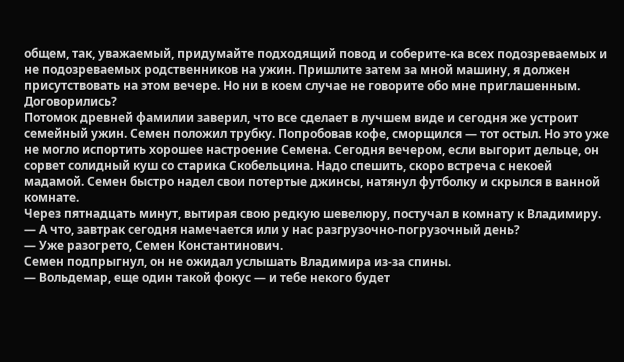общем, так, уважаемый, придумайте подходящий повод и соберите-ка всех подозреваемых и не подозреваемых родственников на ужин. Пришлите затем за мной машину, я должен присутствовать на этом вечере. Но ни в коем случае не говорите обо мне приглашенным. Договорились?
Потомок древней фамилии заверил, что все сделает в лучшем виде и сегодня же устроит семейный ужин. Семен положил трубку. Попробовав кофе, сморщился — тот остыл. Но это уже не могло испортить хорошее настроение Семена. Сегодня вечером, если выгорит дельце, он сорвет солидный куш со старика Скобельцина. Надо спешить, скоро встреча с некоей мадамой. Семен быстро надел свои потертые джинсы, натянул футболку и скрылся в ванной комнате.
Через пятнадцать минут, вытирая свою редкую шевелюру, постучал в комнату к Владимиру.
— А что, завтрак сегодня намечается или у нас разгрузочно-погрузочный день?
— Уже разогрето, Семен Константинович.
Семен подпрыгнул, он не ожидал услышать Владимира из-за спины.
— Вольдемар, еще один такой фокус — и тебе некого будет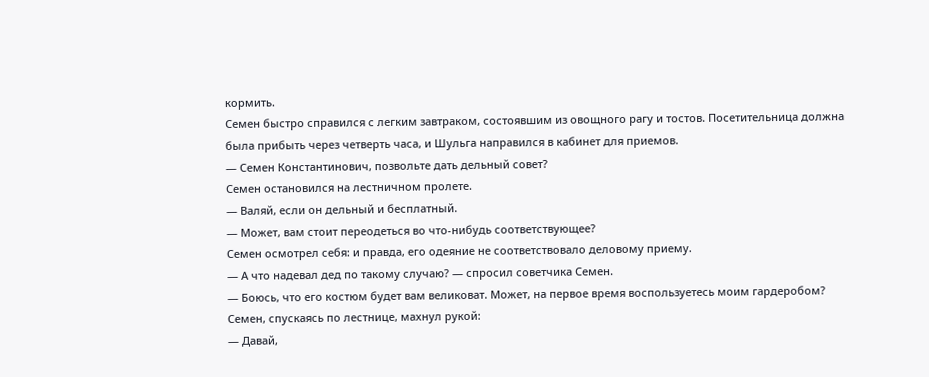кормить.
Семен быстро справился с легким завтраком, состоявшим из овощного рагу и тостов. Посетительница должна была прибыть через четверть часа, и Шульга направился в кабинет для приемов.
— Семен Константинович, позвольте дать дельный совет?
Семен остановился на лестничном пролете.
— Валяй, если он дельный и бесплатный.
— Может, вам стоит переодеться во что-нибудь соответствующее?
Семен осмотрел себя: и правда, его одеяние не соответствовало деловому приему.
— А что надевал дед по такому случаю? — спросил советчика Семен.
— Боюсь, что его костюм будет вам великоват. Может, на первое время воспользуетесь моим гардеробом?
Семен, спускаясь по лестнице, махнул рукой:
— Давай,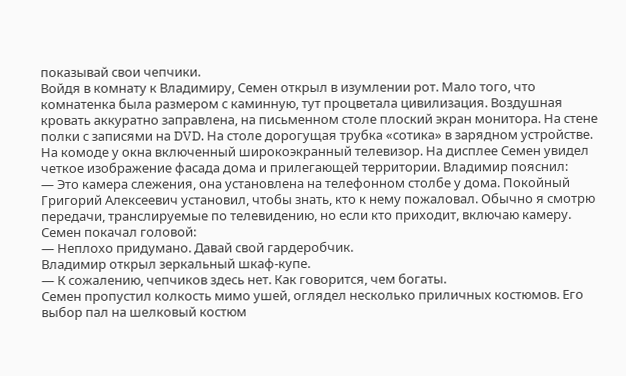показывай свои чепчики.
Войдя в комнату к Владимиру, Семен открыл в изумлении рот. Мало того, что комнатенка была размером с каминную, тут процветала цивилизация. Воздушная кровать аккуратно заправлена, на письменном столе плоский экран монитора. На стене полки с записями на DVD. На столе дорогущая трубка «сотика» в зарядном устройстве. На комоде у окна включенный широкоэкранный телевизор. На дисплее Семен увидел четкое изображение фасада дома и прилегающей территории. Владимир пояснил:
— Это камера слежения, она установлена на телефонном столбе у дома. Покойный Григорий Алексеевич установил, чтобы знать, кто к нему пожаловал. Обычно я смотрю передачи, транслируемые по телевидению, но если кто приходит, включаю камеру.
Семен покачал головой:
— Неплохо придумано. Давай свой гардеробчик.
Владимир открыл зеркальный шкаф-купе.
— К сожалению, чепчиков здесь нет. Как говорится, чем богаты.
Семен пропустил колкость мимо ушей, оглядел несколько приличных костюмов. Его выбор пал на шелковый костюм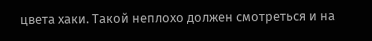цвета хаки. Такой неплохо должен смотреться и на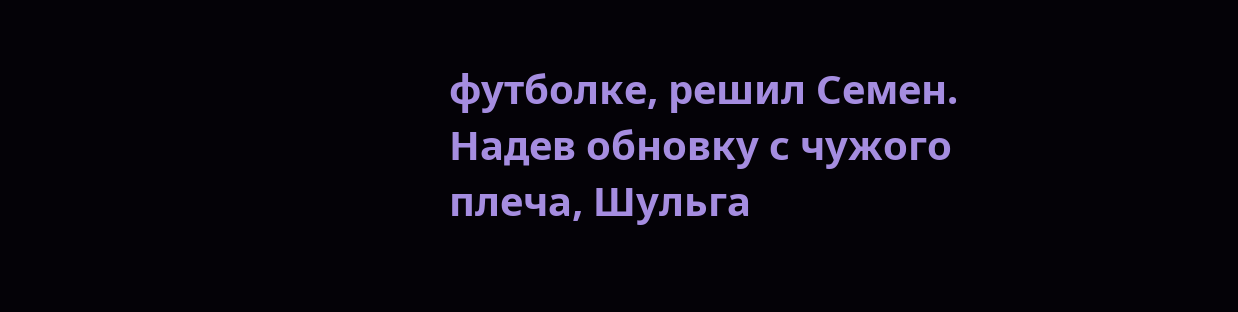футболке, решил Семен. Надев обновку с чужого плеча, Шульга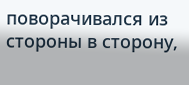поворачивался из стороны в сторону,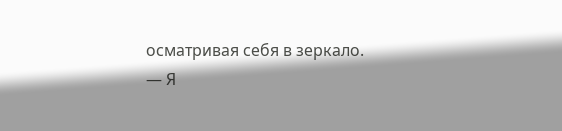осматривая себя в зеркало.
— Я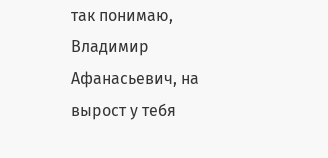так понимаю, Владимир Афанасьевич, на вырост у тебя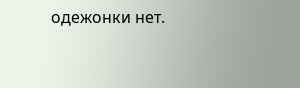одежонки нет.